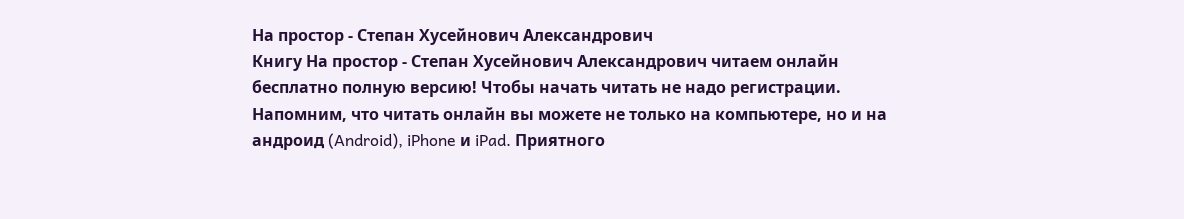На простор - Степан Хусейнович Александрович
Книгу На простор - Степан Хусейнович Александрович читаем онлайн бесплатно полную версию! Чтобы начать читать не надо регистрации. Напомним, что читать онлайн вы можете не только на компьютере, но и на андроид (Android), iPhone и iPad. Приятного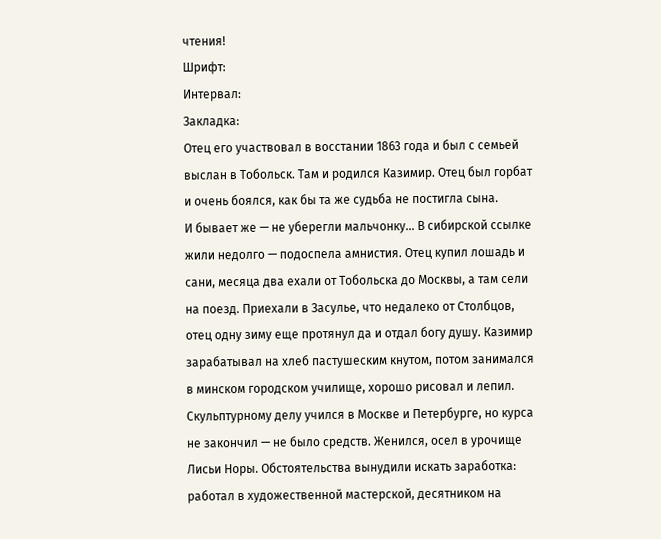чтения!
Шрифт:
Интервал:
Закладка:
Отец его участвовал в восстании 1863 года и был с семьей выслан в Тобольск. Там и родился Казимир. Отец был горбат и очень боялся, как бы та же судьба не постигла сына.
И бывает же — не уберегли мальчонку... В сибирской ссылке жили недолго — подоспела амнистия. Отец купил лошадь и сани, месяца два ехали от Тобольска до Москвы, а там сели на поезд. Приехали в Засулье, что недалеко от Столбцов, отец одну зиму еще протянул да и отдал богу душу. Казимир зарабатывал на хлеб пастушеским кнутом, потом занимался в минском городском училище, хорошо рисовал и лепил. Скульптурному делу учился в Москве и Петербурге, но курса не закончил — не было средств. Женился, осел в урочище Лисьи Норы. Обстоятельства вынудили искать заработка: работал в художественной мастерской, десятником на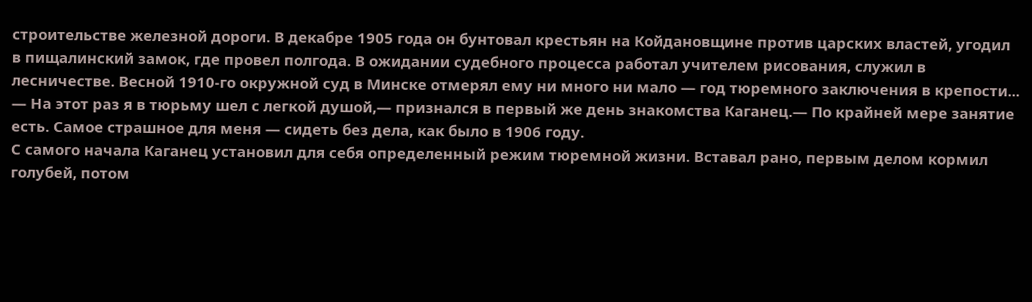строительстве железной дороги. В декабре 1905 года он бунтовал крестьян на Койдановщине против царских властей, угодил в пищалинский замок, где провел полгода. В ожидании судебного процесса работал учителем рисования, служил в лесничестве. Весной 1910-го окружной суд в Минске отмерял ему ни много ни мало — год тюремного заключения в крепости...
— На этот раз я в тюрьму шел с легкой душой,— признался в первый же день знакомства Каганец.— По крайней мере занятие есть. Самое страшное для меня — сидеть без дела, как было в 1906 году.
С самого начала Каганец установил для себя определенный режим тюремной жизни. Вставал рано, первым делом кормил голубей, потом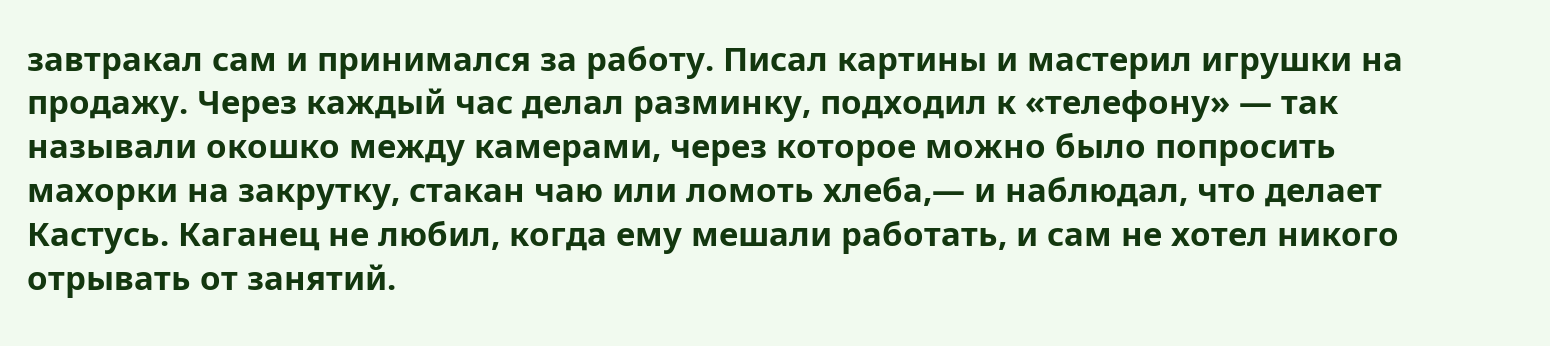завтракал сам и принимался за работу. Писал картины и мастерил игрушки на продажу. Через каждый час делал разминку, подходил к «телефону» — так называли окошко между камерами, через которое можно было попросить махорки на закрутку, стакан чаю или ломоть хлеба,— и наблюдал, что делает Кастусь. Каганец не любил, когда ему мешали работать, и сам не хотел никого отрывать от занятий.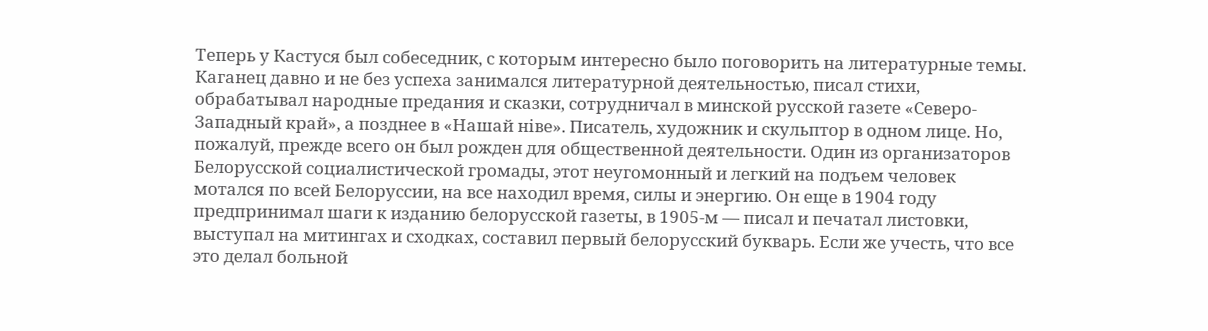Теперь у Кастуся был собеседник, с которым интересно было поговорить на литературные темы.
Каганец давно и не без успеха занимался литературной деятельностью, писал стихи, обрабатывал народные предания и сказки, сотрудничал в минской русской газете «Северо-Западный край», а позднее в «Нашай ніве». Писатель, художник и скульптор в одном лице. Но, пожалуй, прежде всего он был рожден для общественной деятельности. Один из организаторов Белорусской социалистической громады, этот неугомонный и легкий на подъем человек мотался по всей Белоруссии, на все находил время, силы и энергию. Он еще в 1904 году предпринимал шаги к изданию белорусской газеты, в 1905-м — писал и печатал листовки, выступал на митингах и сходках, составил первый белорусский букварь. Если же учесть, что все это делал больной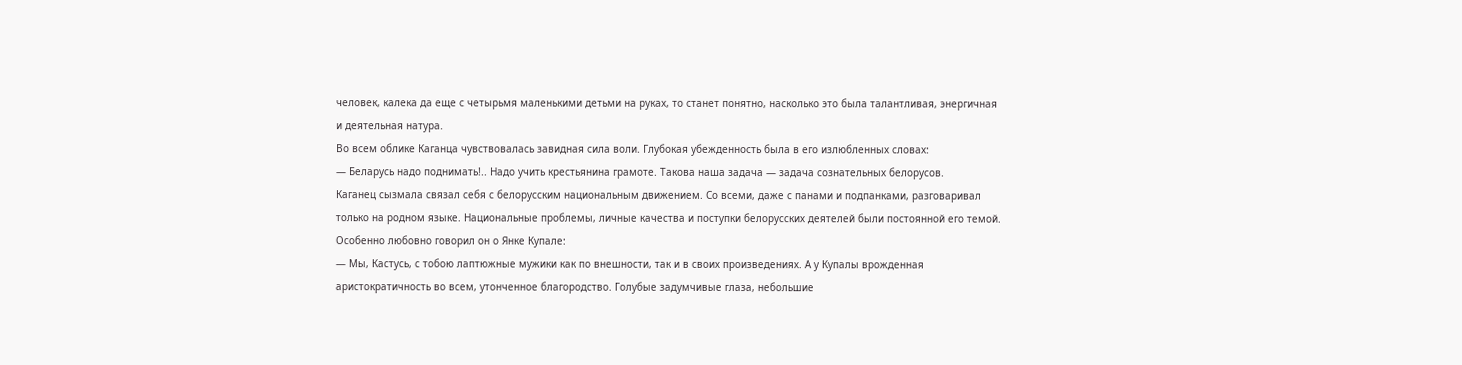человек, калека да еще с четырьмя маленькими детьми на руках, то станет понятно, насколько это была талантливая, энергичная и деятельная натура.
Во всем облике Каганца чувствовалась завидная сила воли. Глубокая убежденность была в его излюбленных словах:
— Беларусь надо поднимать!.. Надо учить крестьянина грамоте. Такова наша задача — задача сознательных белорусов.
Каганец сызмала связал себя с белорусским национальным движением. Со всеми, даже с панами и подпанками, разговаривал только на родном языке. Национальные проблемы, личные качества и поступки белорусских деятелей были постоянной его темой. Особенно любовно говорил он о Янке Купале:
— Мы, Кастусь, с тобою лаптюжные мужики как по внешности, так и в своих произведениях. А у Купалы врожденная аристократичность во всем, утонченное благородство. Голубые задумчивые глаза, небольшие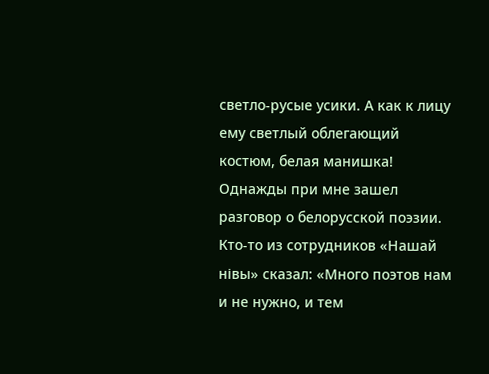светло-русые усики. А как к лицу ему светлый облегающий костюм, белая манишка! Однажды при мне зашел разговор о белорусской поэзии. Кто-то из сотрудников «Нашай нівы» сказал: «Много поэтов нам и не нужно, и тем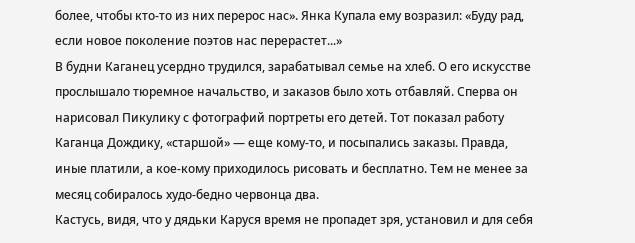более, чтобы кто-то из них перерос нас». Янка Купала ему возразил: «Буду рад, если новое поколение поэтов нас перерастет...»
В будни Каганец усердно трудился, зарабатывал семье на хлеб. О его искусстве прослышало тюремное начальство, и заказов было хоть отбавляй. Сперва он нарисовал Пикулику с фотографий портреты его детей. Тот показал работу Каганца Дождику, «старшой» — еще кому-то, и посыпались заказы. Правда, иные платили, а кое-кому приходилось рисовать и бесплатно. Тем не менее за месяц собиралось худо-бедно червонца два.
Кастусь, видя, что у дядьки Каруся время не пропадет зря, установил и для себя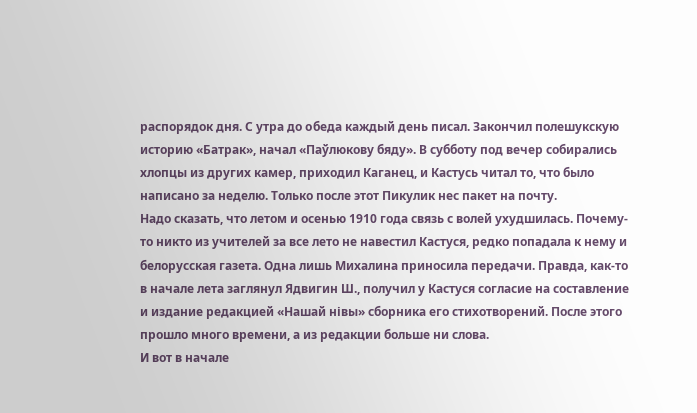распорядок дня. С утра до oбеда каждый день писал. Закончил полешукскую историю «Батрак», начал «Паўлюкову бяду». В субботу под вечер собирались хлопцы из других камер, приходил Каганец, и Кастусь читал то, что было написано за неделю. Только после этот Пикулик нес пакет на почту.
Надо сказать, что летом и осенью 1910 года связь с волей ухудшилась. Почему-то никто из учителей за все лето не навестил Кастуся, редко попадала к нему и белорусская газета. Одна лишь Михалина приносила передачи. Правда, как-то в начале лета заглянул Ядвигин Ш., получил у Кастуся согласие на составление и издание редакцией «Нашай нівы» сборника его стихотворений. После этого прошло много времени, а из редакции больше ни слова.
И вот в начале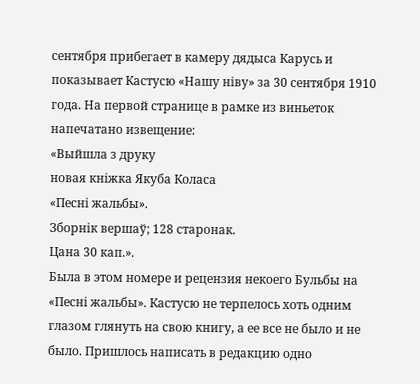сентября прибегает в камеру дядыса Карусь и показывает Кастусю «Нашу ніву» за 30 сентября 1910 года. На первой странице в рамке из виньеток напечатано извещение:
«Выйшла з друку
новая кніжка Якуба Коласа
«Песні жальбы».
Зборнік вершаў; 128 старонак.
Цана 30 кап.».
Была в этом номере и рецензия некоего Бульбы на «Песні жальбы». Кастусю не терпелось хоть одним глазом глянуть на свою книгу, а ее все не было и не было. Пришлось написать в редакцию одно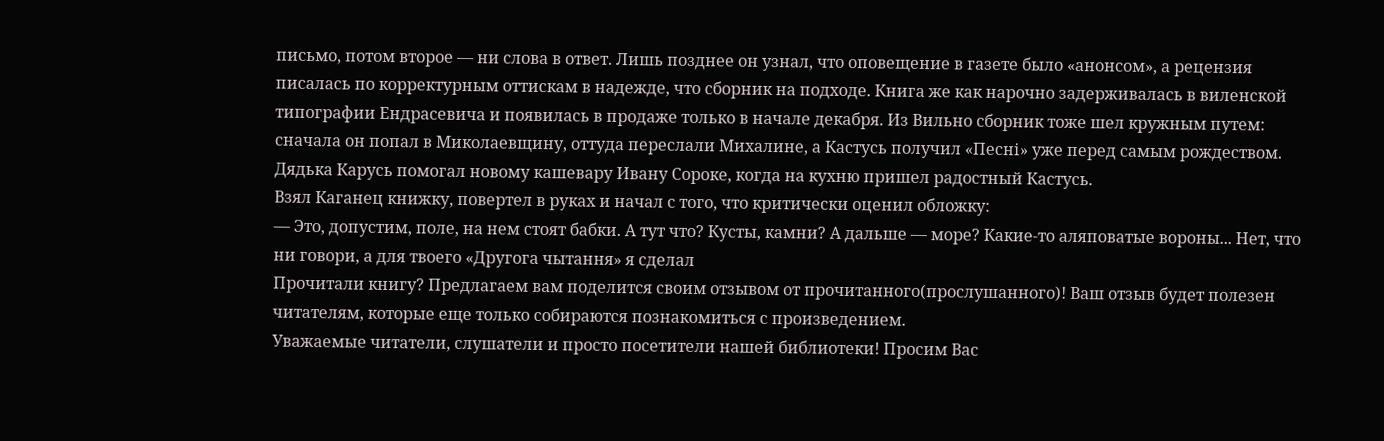письмо, потом второе — ни слова в ответ. Лишь позднее он узнал, что оповещение в газете было «анонсом», а рецензия писалась по корректурным оттискам в надежде, что сборник на подходе. Книга же как нарочно задерживалась в виленской типографии Ендрасевича и появилась в продаже только в начале декабря. Из Вильно сборник тоже шел кружным путем: сначала он попал в Миколаевщину, оттуда переслали Михалине, а Кастусь получил «Песні» уже перед самым рождеством.
Дядька Карусь помогал новому кашевару Ивану Сороке, когда на кухню пришел радостный Кастусь.
Взял Каганец книжку, повертел в руках и начал с того, что критически оценил обложку:
— Это, допустим, поле, на нем стоят бабки. А тут что? Кусты, камни? А дальше — море? Какие-то аляповатые вороны... Нет, что ни говори, а для твоего «Другога чытання» я сделал
Прочитали книгу? Предлагаем вам поделится своим отзывом от прочитанного(прослушанного)! Ваш отзыв будет полезен читателям, которые еще только собираются познакомиться с произведением.
Уважаемые читатели, слушатели и просто посетители нашей библиотеки! Просим Вас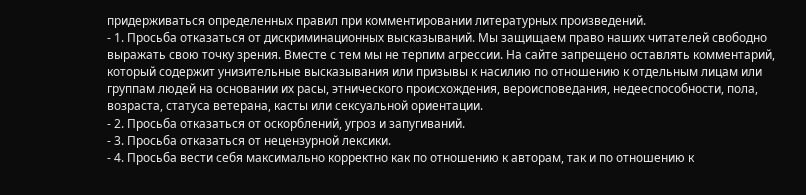придерживаться определенных правил при комментировании литературных произведений.
- 1. Просьба отказаться от дискриминационных высказываний. Мы защищаем право наших читателей свободно выражать свою точку зрения. Вместе с тем мы не терпим агрессии. На сайте запрещено оставлять комментарий, который содержит унизительные высказывания или призывы к насилию по отношению к отдельным лицам или группам людей на основании их расы, этнического происхождения, вероисповедания, недееспособности, пола, возраста, статуса ветерана, касты или сексуальной ориентации.
- 2. Просьба отказаться от оскорблений, угроз и запугиваний.
- 3. Просьба отказаться от нецензурной лексики.
- 4. Просьба вести себя максимально корректно как по отношению к авторам, так и по отношению к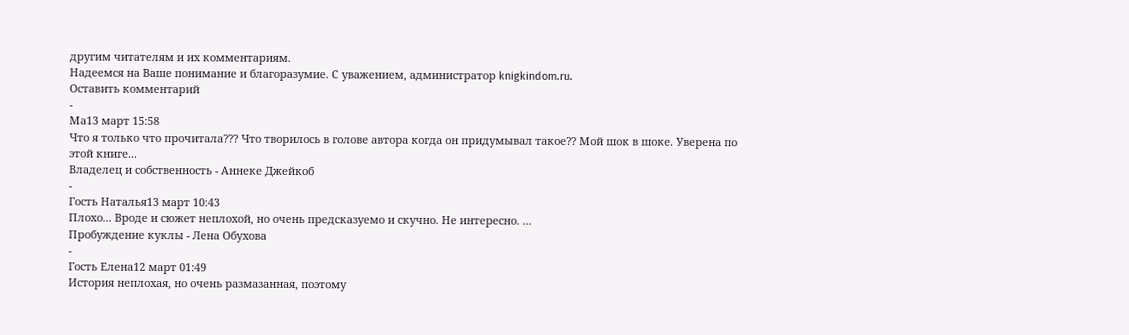другим читателям и их комментариям.
Надеемся на Ваше понимание и благоразумие. С уважением, администратор knigkindom.ru.
Оставить комментарий
-
Ма13 март 15:58
Что я только что прочитала??? Что творилось в голове автора когда он придумывал такое?? Мой шок в шоке. Уверена по этой книге...
Владелец и собственность - Аннеке Джейкоб
-
Гость Наталья13 март 10:43
Плохо... Вроде и сюжет неплохой, но очень предсказуемо и скучно. Не интересно. ...
Пробуждение куклы - Лена Обухова
-
Гость Елена12 март 01:49
История неплохая, но очень размазанная, поэтому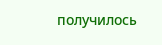получилось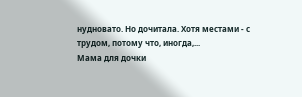нудновато. Но дочитала. Хотя местами - с трудом, потому что, иногда,...
Мама для дочки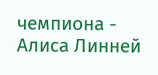чемпиона - Алиса Линней